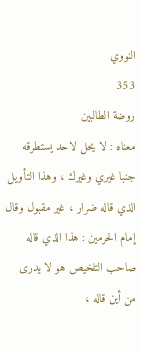النووي
353
روضة الطالبين
معناه : لا يحل لاحد يستطرقه جنبا غيري وغيرك ، وهذا التأويل الذي قاله ضرار ، غير مقبول وقال إمام الحرمين : هذا الذي قاله صاحب التلخيص هو لا يدرى من أين قاله ،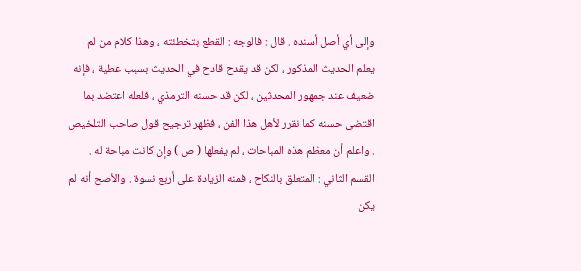وإلى أي أصل أسنده . قال : فالوجه : القطع بتخطئته ، وهذا كلام من لم يعلم الحديث المذكور ، لكن قد يقدح قادح في الحديث بسبب عطية ، فإنه ضعيف عند جمهور المحدثين ، لكن قد حسنه الترمذي ، فلعله اعتضد بما اقتضى حسنه كما نقرر لأهل هذا الفن ، فظهر ترجيح قول صاحب التلخيص . واعلم أن معظم هذه المباحات ، لم يفعلها ( ص ) وإن كانت مباحة له . القسم الثاني : المتعلق بالنكاح ، فمنه الزيادة على أربع نسوة . والأصح أنه لم يكن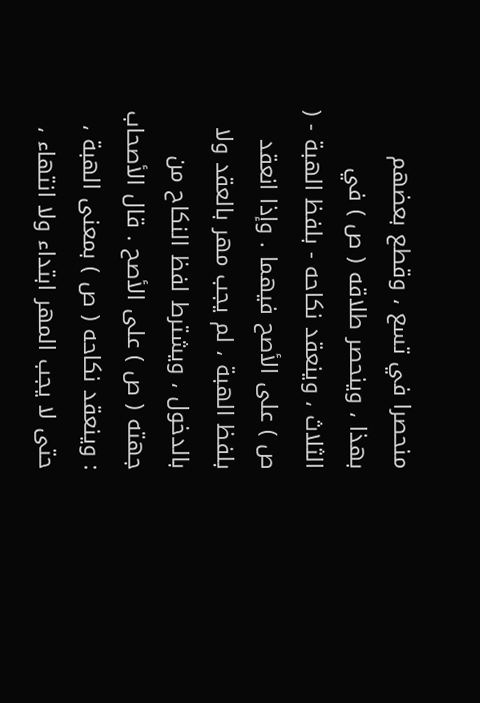منحصرا في تسع ، وقطع بعضهم بهذا ، وينحصر طلاقه ( ص ) في الثلاث ، وينعقد نكاحه - بلفظ الهبة - ( ص ) على الأصح فيهما . وإذا انعقد بلفظ الهبة ، لم يجب مهر بالعقد ولا بالدخول ، ويشترط لفظ النكاح من جهته ( ص ) على الأصح . قال الأصحاب : وينعقد نكاحه ( ص ) بمعنى الهبة ، حتى لا يجب المهر ابتداء ولا انتهاء ،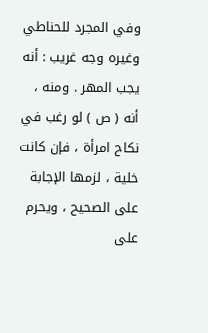وفي المجرد للحناطي وغيره وجه غريب : أنه يجب المهر . ومنه ، أنه ( ص ) لو رغب في نكاح امرأة ، فإن كانت خلية ، لزمها الإجابة على الصحيح ، ويحرم على